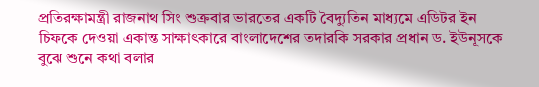প্রতিরক্ষামন্ত্রী রাজনাথ সিং শুক্রবার ভারতের একটি বৈদ্যুতিন মাধ্যমে এডিটর ইন চিফকে দেওয়া একান্ত সাক্ষাৎকারে বাংলাদেশের তদারকি সরকার প্রধান ড. ইউনূসকে বুঝে শুনে কথা বলার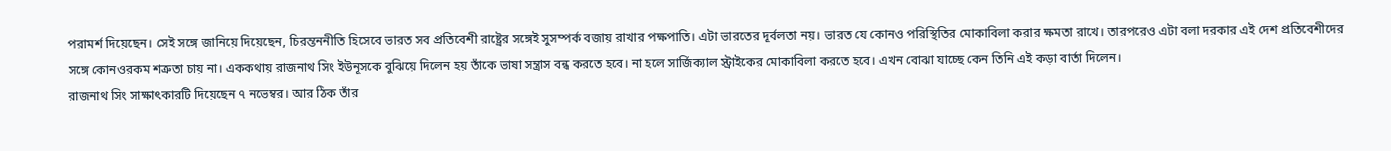পরামর্শ দিয়েছেন। সেই সঙ্গে জানিয়ে দিয়েছেন, চিরন্তননীতি হিসেবে ভারত সব প্রতিবেশী রাষ্ট্রের সঙ্গেই সুসম্পর্ক বজায় রাখার পক্ষপাতি। এটা ভারতের দূর্বলতা নয়। ভারত যে কোনও পরিস্থিতির মোকাবিলা করার ক্ষমতা রাখে। তারপরেও এটা বলা দরকার এই দেশ প্রতিবেশীদের সঙ্গে কোনওরকম শত্রুতা চায় না। এককথায় রাজনাথ সিং ইউনূসকে বুঝিয়ে দিলেন হয় তাঁকে ভাষা সন্ত্রাস বন্ধ করতে হবে। না হলে সার্জিক্যাল স্ট্রাইকের মোকাবিলা করতে হবে। এখন বোঝা যাচ্ছে কেন তিনি এই কড়া বার্তা দিলেন।
রাজনাথ সিং সাক্ষাৎকারটি দিয়েছেন ৭ নভেম্বর। আর ঠিক তাঁর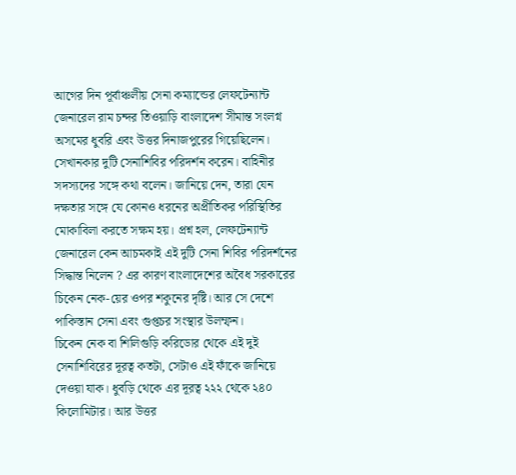আগের দিন পূর্বাঞ্চলীয় সেনা কম্যান্ডের লেফটেন্যান্ট জেনারেল রাম চন্দর তিওয়াড়ি বাংলাদেশ সীমান্ত সংলগ্ন অসমের ধুবরি এবং উত্তর দিনাজপুরের গিয়েছিলেন। সেখানকার দুটি সেনাশিবির পরিদর্শন করেন। বাহিনীর সদস্যদের সঙ্গে কথা বলেন। জানিয়ে দেন, তারা যেন দক্ষতার সঙ্গে যে কোনও ধরনের অপ্রীতিকর পরিস্থিতির মোকাবিলা করতে সক্ষম হয়। প্রশ্ন হল, লেফটেন্যান্ট জেনারেল কেন আচমকাই এই দুটি সেনা শিবির পরিদর্শনের সিদ্ধান্ত নিলেন ? এর কারণ বাংলাদেশের অবৈধ সরকারের চিকেন নেক-য়ের ওপর শকুনের দৃষ্টি। আর সে দেশে পাকিস্তান সেনা এবং গুপ্তচর সংস্থার উলম্ফন।
চিকেন নেক বা শিলিগুড়ি করিডোর থেকে এই দুই সেনাশিবিরের দূরত্ব কতটা, সেটাও এই ফাঁকে জানিয়ে দেওয়া যাক। ধুবড়ি থেকে এর দূরত্ব ২২২ থেকে ২৪০ কিলোমিটার। আর উত্তর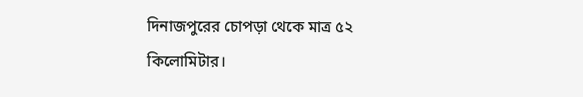দিনাজপুরের চোপড়া থেকে মাত্র ৫২ কিলোমিটার।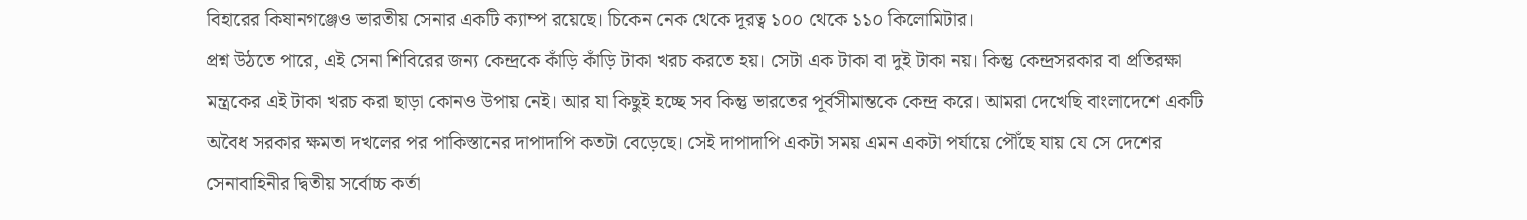বিহারের কিষানগঞ্জেও ভারতীয় সেনার একটি ক্যাম্প রয়েছে। চিকেন নেক থেকে দূরত্ব ১০০ থেকে ১১০ কিলোমিটার।
প্রশ্ন উঠতে পারে, এই সেনা শিবিরের জন্য কেন্দ্রকে কাঁড়ি কাঁড়ি টাকা খরচ করতে হয়। সেটা এক টাকা বা দুই টাকা নয়। কিন্তু কেন্দ্রসরকার বা প্রতিরক্ষা মন্ত্রকের এই টাকা খরচ করা ছাড়া কোনও উপায় নেই। আর যা কিছুই হচ্ছে সব কিন্তু ভারতের পূর্বসীমান্তকে কেন্দ্র করে। আমরা দেখেছি বাংলাদেশে একটি অবৈধ সরকার ক্ষমতা দখলের পর পাকিস্তানের দাপাদাপি কতটা বেড়েছে। সেই দাপাদাপি একটা সময় এমন একটা পর্যায়ে পৌঁছে যায় যে সে দেশের সেনাবাহিনীর দ্বিতীয় সর্বোচ্চ কর্তা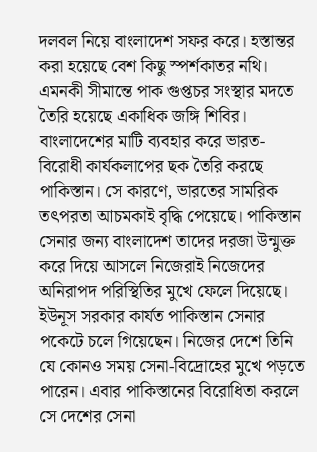দলবল নিয়ে বাংলাদেশ সফর করে। হস্তান্তর করা হয়েছে বেশ কিছু স্পর্শকাতর নথি। এমনকী সীমান্তে পাক গুপ্তচর সংস্থার মদতে তৈরি হয়েছে একাধিক জঙ্গি শিবির। বাংলাদেশের মাটি ব্যবহার করে ভারত-বিরোধী কার্যকলাপের ছক তৈরি করছে পাকিস্তান। সে কারণে, ভারতের সামরিক তৎপরতা আচমকাই বৃদ্ধি পেয়েছে। পাকিস্তান সেনার জন্য বাংলাদেশ তাদের দরজা উন্মুক্ত করে দিয়ে আসলে নিজেরাই নিজেদের অনিরাপদ পরিস্থিতির মুখে ফেলে দিয়েছে। ইউনূস সরকার কার্যত পাকিস্তান সেনার পকেটে চলে গিয়েছেন। নিজের দেশে তিনি যে কোনও সময় সেনা-বিদ্রোহের মুখে পড়তে পারেন। এবার পাকিস্তানের বিরোধিতা করলে সে দেশের সেনা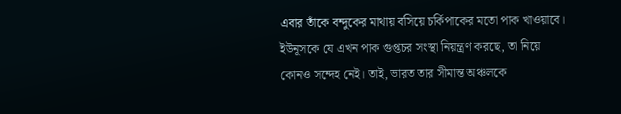এবার তাঁকে বন্দুকের মাথায় বসিয়ে চর্কিপাকের মতো পাক খাওয়াবে। ইউনূসকে যে এখন পাক গুপ্তচর সংস্থা নিয়ন্ত্রণ করছে, তা নিয়ে কোনও সন্দেহ নেই। তাই, ভারত তার সীমান্ত অঞ্চলকে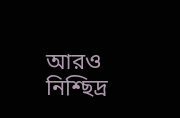আরও নিশ্ছিদ্র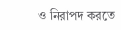ও নিরাপদ করতে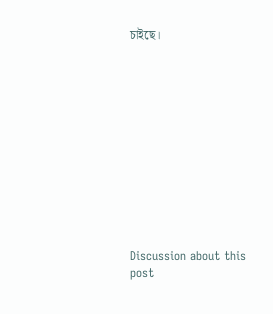চাইছে।












Discussion about this post